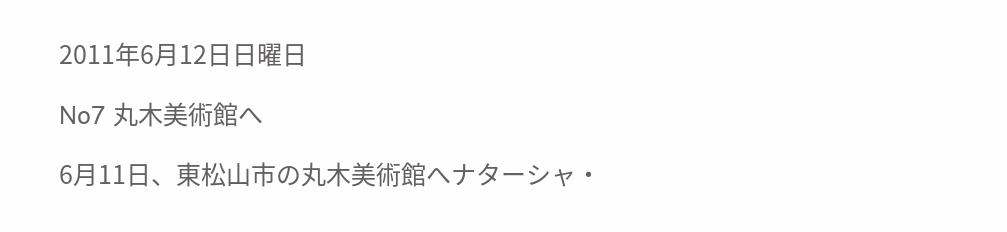2011年6月12日日曜日

No7 丸木美術館へ

6月11日、東松山市の丸木美術館へナターシャ・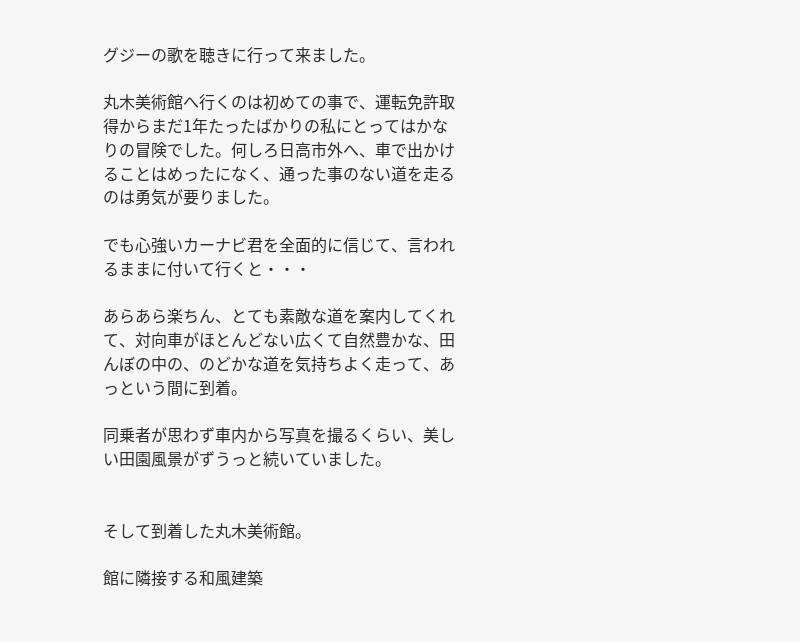グジーの歌を聴きに行って来ました。

丸木美術館へ行くのは初めての事で、運転免許取得からまだ1年たったばかりの私にとってはかなりの冒険でした。何しろ日高市外へ、車で出かけることはめったになく、通った事のない道を走るのは勇気が要りました。

でも心強いカーナビ君を全面的に信じて、言われるままに付いて行くと・・・

あらあら楽ちん、とても素敵な道を案内してくれて、対向車がほとんどない広くて自然豊かな、田んぼの中の、のどかな道を気持ちよく走って、あっという間に到着。

同乗者が思わず車内から写真を撮るくらい、美しい田園風景がずうっと続いていました。


そして到着した丸木美術館。

館に隣接する和風建築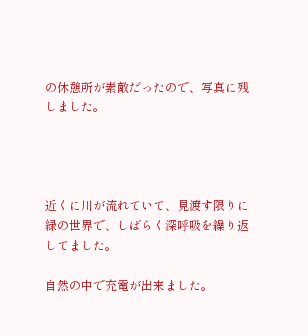の休憩所が素敵だったので、写真に残しました。




近くに川が流れていて、見渡す限りに緑の世界で、しばらく深呼吸を繰り返してました。

自然の中で充電が出来ました。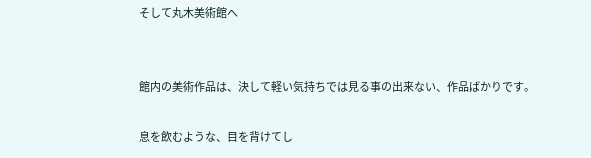そして丸木美術館へ


館内の美術作品は、決して軽い気持ちでは見る事の出来ない、作品ばかりです。

息を飲むような、目を背けてし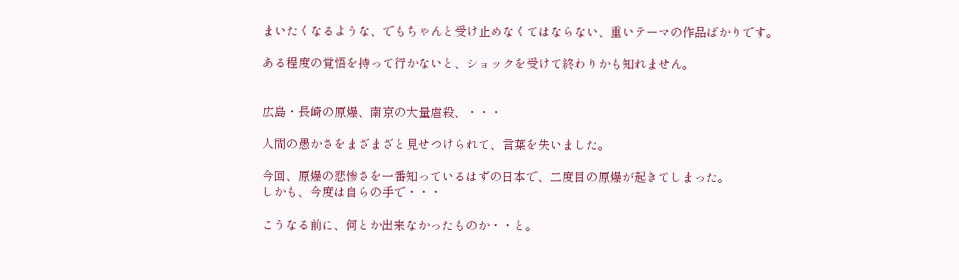まいたくなるような、でもちゃんと受け止めなくてはならない、重いテーマの作品ばかりです。

ある程度の覚悟を持って行かないと、ショックを受けて終わりかも知れません。


広島・長崎の原爆、南京の大量虐殺、・・・

人間の愚かさをまざまざと見せつけられて、言葉を失いました。

今回、原爆の悲惨さを一番知っているはずの日本で、二度目の原爆が起きてしまった。
しかも、今度は自らの手で・・・

こうなる前に、何とか出来なかったものか・・と。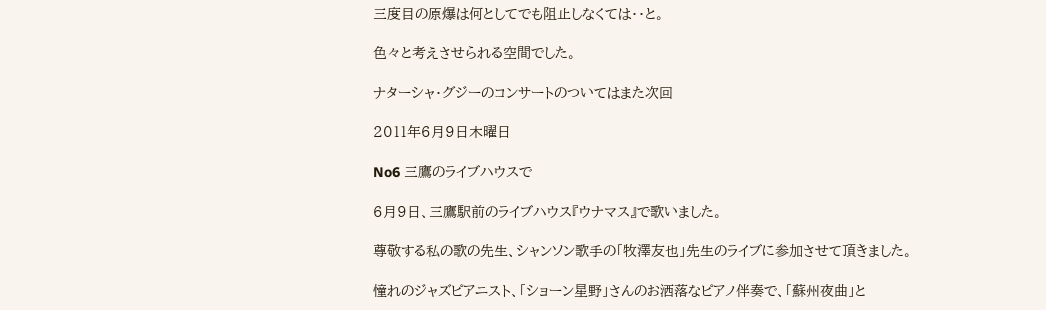三度目の原爆は何としてでも阻止しなくては・・と。

色々と考えさせられる空間でした。

ナターシャ・グジーのコンサートのついてはまた次回

2011年6月9日木曜日

No6 三鷹のライブハウスで

6月9日、三鷹駅前のライブハウス『ウナマス』で歌いました。

尊敬する私の歌の先生、シャンソン歌手の「牧澤友也」先生のライブに参加させて頂きました。

憧れのジャズピアニスト、「ショーン星野」さんのお洒落なピアノ伴奏で、「蘇州夜曲」と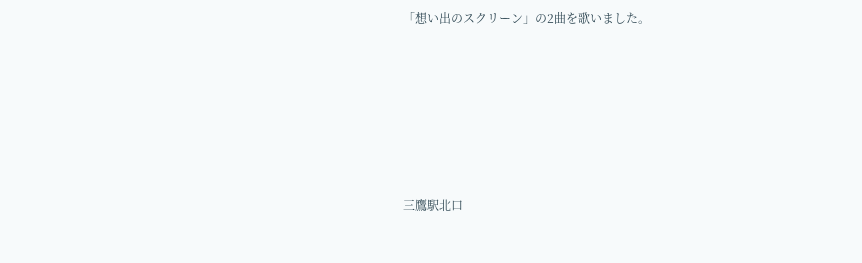「想い出のスクリーン」の2曲を歌いました。






三鷹駅北口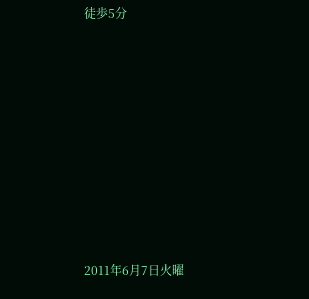徒歩5分













2011年6月7日火曜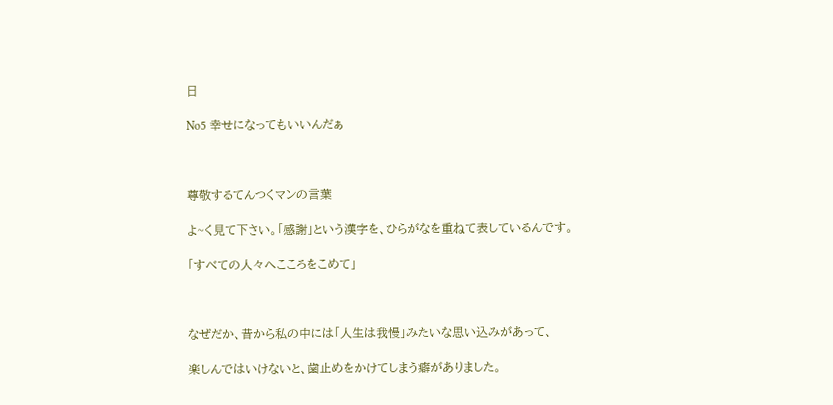日

No5 幸せになってもいいんだぁ



尊敬するてんつくマンの言葉

よ~く見て下さい。「感謝」という漢字を、ひらがなを重ねて表しているんです。

「すべての人々へこころをこめて」



なぜだか、昔から私の中には「人生は我慢」みたいな思い込みがあって、

楽しんではいけないと、歯止めをかけてしまう癖がありました。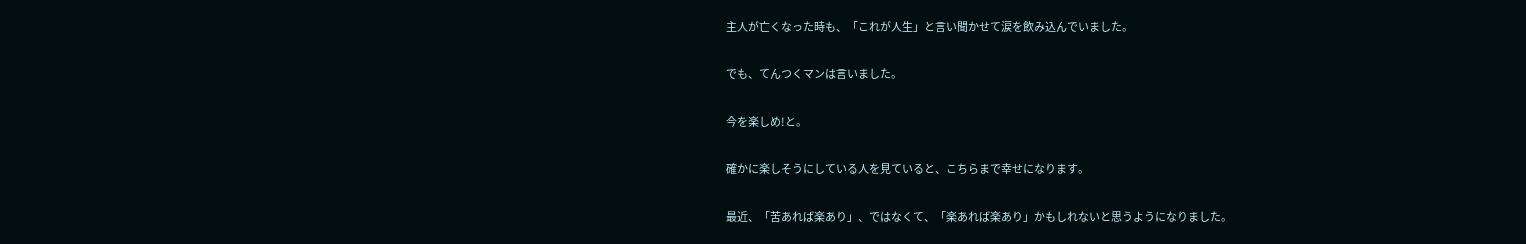主人が亡くなった時も、「これが人生」と言い聞かせて涙を飲み込んでいました。

でも、てんつくマンは言いました。

今を楽しめ!と。

確かに楽しそうにしている人を見ていると、こちらまで幸せになります。

最近、「苦あれば楽あり」、ではなくて、「楽あれば楽あり」かもしれないと思うようになりました。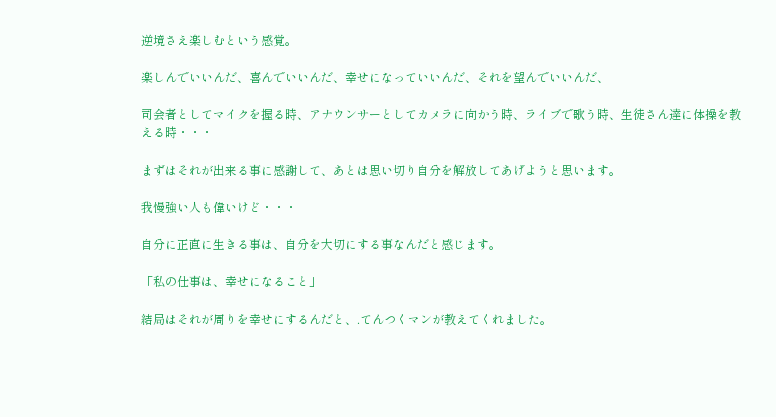逆境さえ楽しむという感覚。

楽しんでいいんだ、喜んでいいんだ、幸せになっていいんだ、それを望んでいいんだ、

司会者としてマイクを握る時、アナウンサーとしてカメラに向かう時、ライブで歌う時、生徒さん達に体操を教える時・・・

まずはそれが出来る事に感謝して、あとは思い切り自分を解放してあげようと思います。

我慢強い人も偉いけど・・・

自分に正直に生きる事は、自分を大切にする事なんだと感じます。

「私の仕事は、幸せになること」

結局はそれが周りを幸せにするんだと、.てんつくマンが教えてくれました。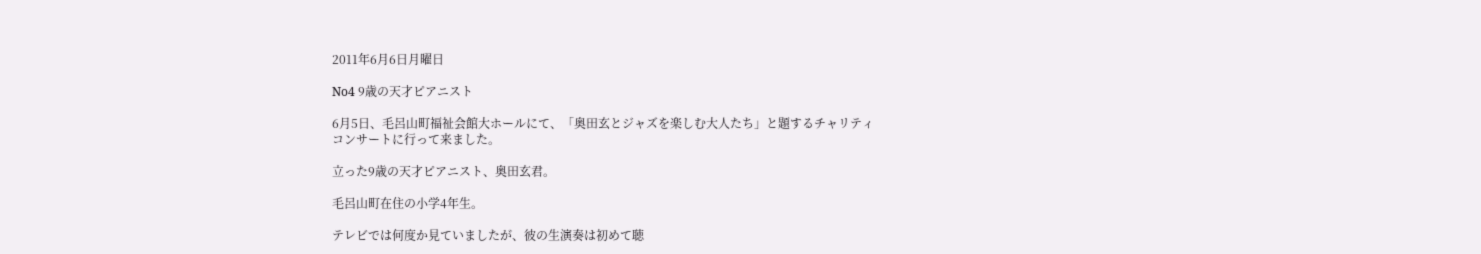2011年6月6日月曜日

No4 9歳の天才ピアニスト

6月5日、毛呂山町福祉会館大ホールにて、「奥田玄とジャズを楽しむ大人たち」と題するチャリティ
コンサートに行って来ました。

立った9歳の天才ピアニスト、奥田玄君。

毛呂山町在住の小学4年生。

テレビでは何度か見ていましたが、彼の生演奏は初めて聴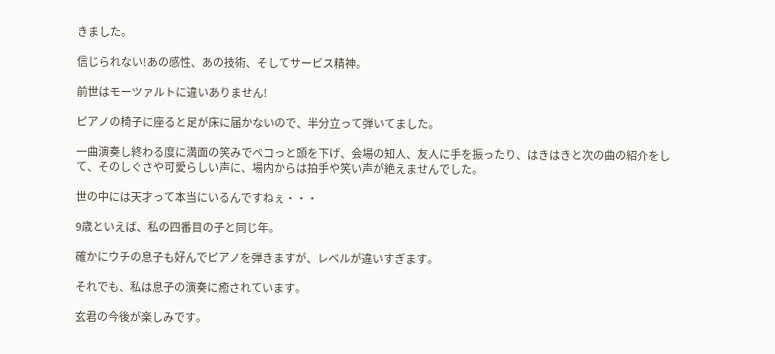きました。

信じられない!あの感性、あの技術、そしてサービス精神。

前世はモーツァルトに違いありません!

ピアノの椅子に座ると足が床に届かないので、半分立って弾いてました。

一曲演奏し終わる度に満面の笑みでペコっと頭を下げ、会場の知人、友人に手を振ったり、はきはきと次の曲の紹介をして、そのしぐさや可愛らしい声に、場内からは拍手や笑い声が絶えませんでした。

世の中には天才って本当にいるんですねぇ・・・

9歳といえば、私の四番目の子と同じ年。

確かにウチの息子も好んでピアノを弾きますが、レベルが違いすぎます。

それでも、私は息子の演奏に癒されています。

玄君の今後が楽しみです。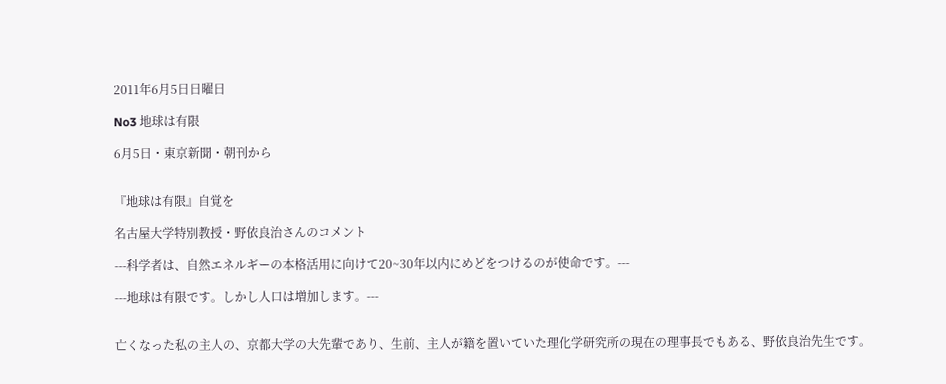2011年6月5日日曜日

No3 地球は有限

6月5日・東京新聞・朝刊から


『地球は有限』自覚を

名古屋大学特別教授・野依良治さんのコメント

---科学者は、自然エネルギーの本格活用に向けて20~30年以内にめどをつけるのが使命です。---

---地球は有限です。しかし人口は増加します。---


亡くなった私の主人の、京都大学の大先輩であり、生前、主人が籍を置いていた理化学研究所の現在の理事長でもある、野依良治先生です。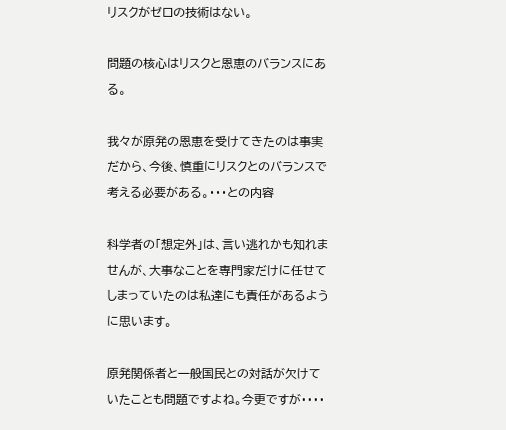リスクがゼロの技術はない。

問題の核心はリスクと恩恵のバランスにある。

我々が原発の恩恵を受けてきたのは事実だから、今後、慎重にリスクとのバランスで考える必要がある。・・・との内容

科学者の「想定外」は、言い逃れかも知れませんが、大事なことを専門家だけに任せてしまっていたのは私達にも責任があるように思います。

原発関係者と一般国民との対話が欠けていたことも問題ですよね。今更ですが・・・・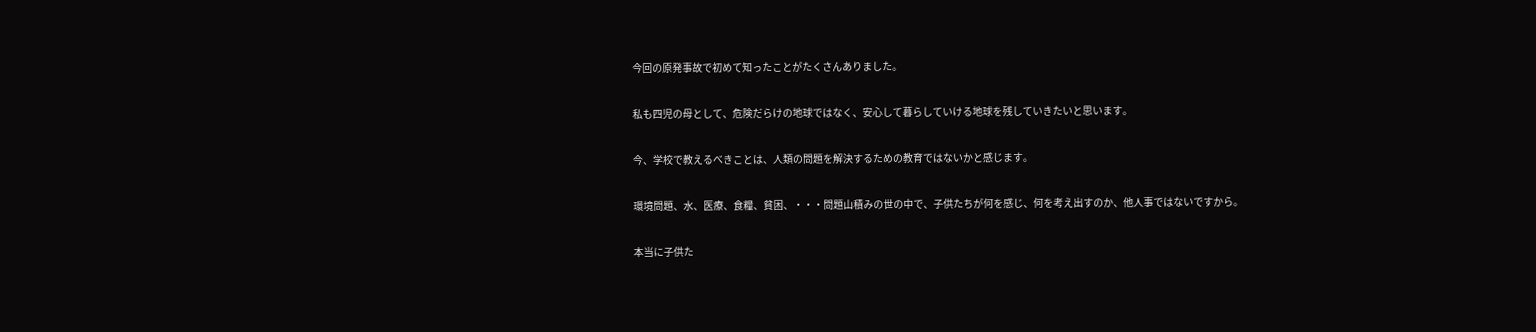今回の原発事故で初めて知ったことがたくさんありました。

私も四児の母として、危険だらけの地球ではなく、安心して暮らしていける地球を残していきたいと思います。

今、学校で教えるべきことは、人類の問題を解決するための教育ではないかと感じます。

環境問題、水、医療、食糧、貧困、・・・問題山積みの世の中で、子供たちが何を感じ、何を考え出すのか、他人事ではないですから。

本当に子供た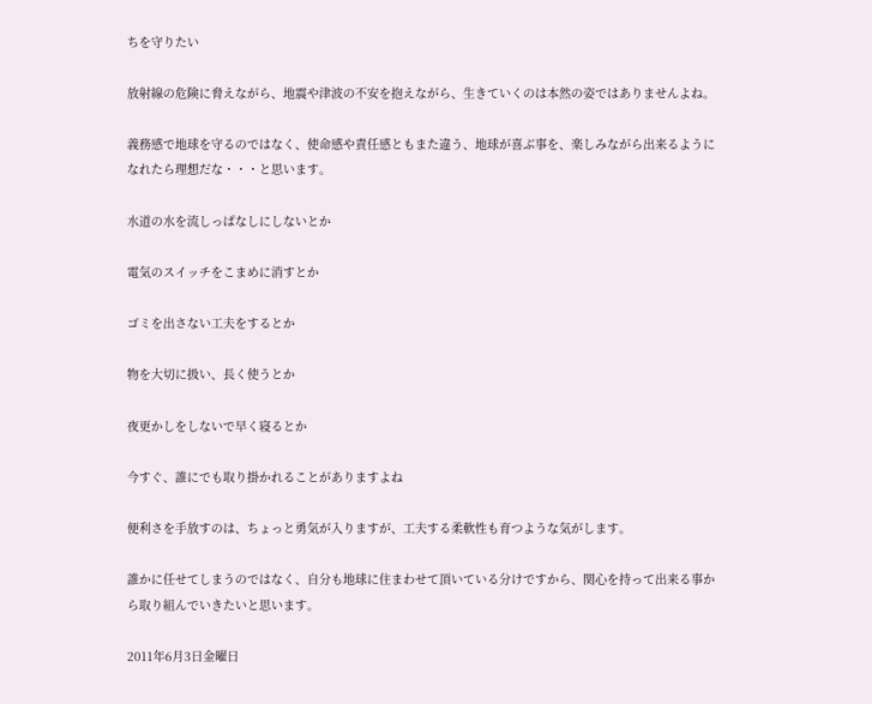ちを守りたい

放射線の危険に脅えながら、地震や津波の不安を抱えながら、生きていくのは本然の姿ではありませんよね。

義務感で地球を守るのではなく、使命感や責任感ともまた違う、地球が喜ぶ事を、楽しみながら出来るようになれたら理想だな・・・と思います。

水道の水を流しっぱなしにしないとか

電気のスイッチをこまめに消すとか

ゴミを出さない工夫をするとか

物を大切に扱い、長く使うとか

夜更かしをしないで早く寝るとか

今すぐ、誰にでも取り掛かれることがありますよね

便利さを手放すのは、ちょっと勇気が入りますが、工夫する柔軟性も育つような気がします。

誰かに任せてしまうのではなく、自分も地球に住まわせて頂いている分けですから、関心を持って出来る事から取り組んでいきたいと思います。

2011年6月3日金曜日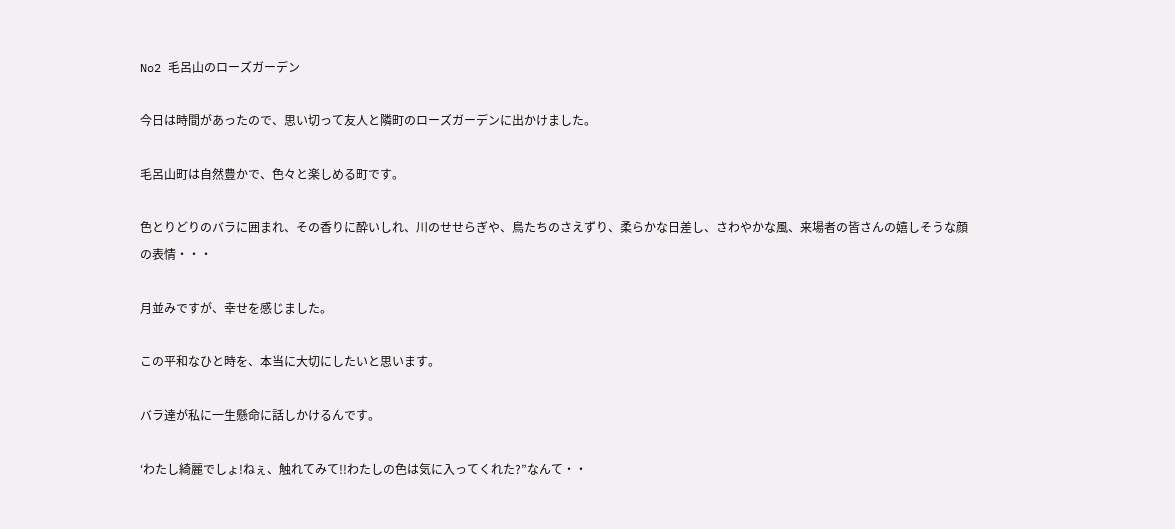No2 毛呂山のローズガーデン

今日は時間があったので、思い切って友人と隣町のローズガーデンに出かけました。

毛呂山町は自然豊かで、色々と楽しめる町です。

色とりどりのバラに囲まれ、その香りに酔いしれ、川のせせらぎや、鳥たちのさえずり、柔らかな日差し、さわやかな風、来場者の皆さんの嬉しそうな顔の表情・・・

月並みですが、幸せを感じました。

この平和なひと時を、本当に大切にしたいと思います。

バラ達が私に一生懸命に話しかけるんです。

‘わたし綺麗でしょ!ねぇ、触れてみて!!わたしの色は気に入ってくれた?”なんて・・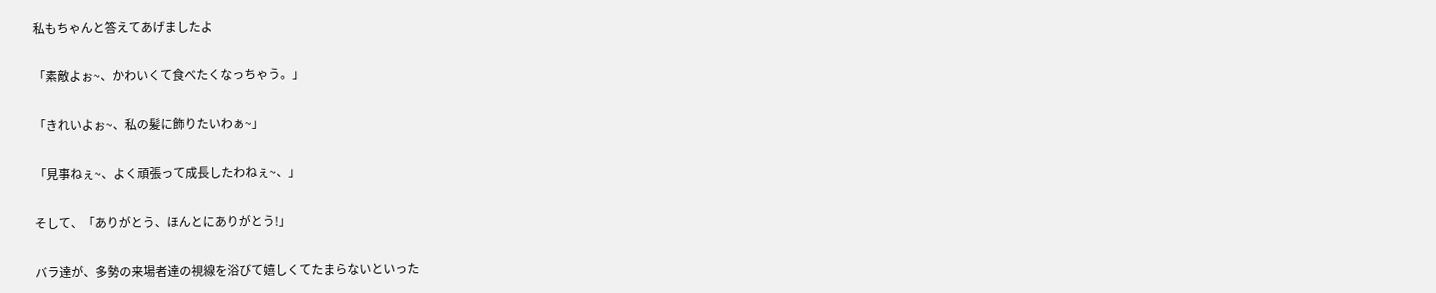私もちゃんと答えてあげましたよ

「素敵よぉ~、かわいくて食べたくなっちゃう。」

「きれいよぉ~、私の髪に飾りたいわぁ~」

「見事ねぇ~、よく頑張って成長したわねぇ~、」

そして、「ありがとう、ほんとにありがとう!」

バラ達が、多勢の来場者達の視線を浴びて嬉しくてたまらないといった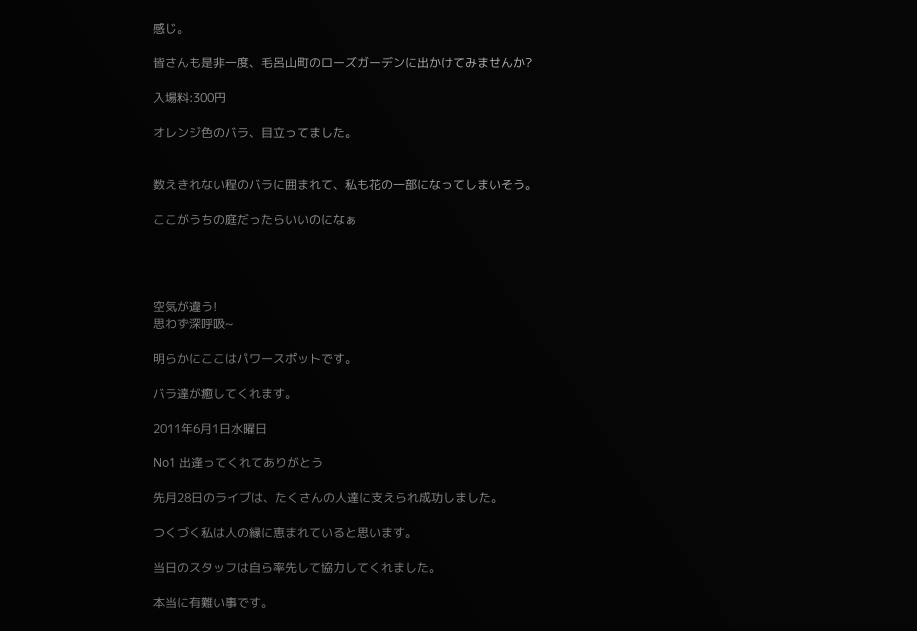感じ。

皆さんも是非一度、毛呂山町のローズガーデンに出かけてみませんか?

入場料:300円

オレンジ色のバラ、目立ってました。


数えきれない程のバラに囲まれて、私も花の一部になってしまいそう。

ここがうちの庭だったらいいのになぁ




空気が違う!
思わず深呼吸~

明らかにここはパワースポットです。

バラ達が癒してくれます。

2011年6月1日水曜日

No1 出逢ってくれてありがとう

先月28日のライブは、たくさんの人達に支えられ成功しました。

つくづく私は人の縁に恵まれていると思います。

当日のスタッフは自ら率先して協力してくれました。

本当に有難い事です。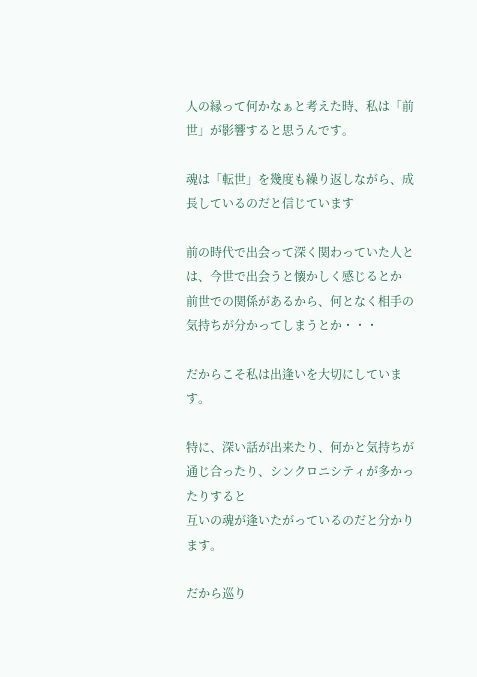人の縁って何かなぁと考えた時、私は「前世」が影響すると思うんです。

魂は「転世」を幾度も繰り返しながら、成長しているのだと信じています

前の時代で出会って深く関わっていた人とは、今世で出会うと懐かしく感じるとか
前世での関係があるから、何となく相手の気持ちが分かってしまうとか・・・

だからこそ私は出逢いを大切にしています。

特に、深い話が出来たり、何かと気持ちが通じ合ったり、シンクロニシティが多かったりすると
互いの魂が逢いたがっているのだと分かります。

だから巡り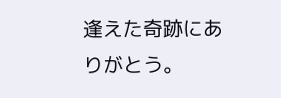逢えた奇跡にありがとう。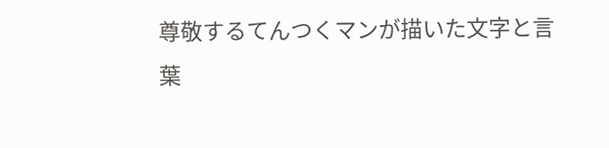尊敬するてんつくマンが描いた文字と言葉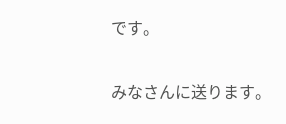です。

みなさんに送ります。